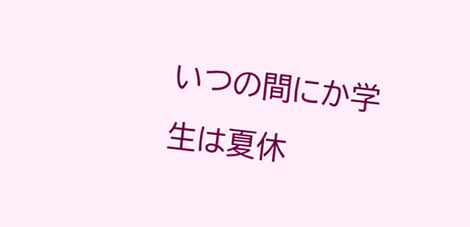いつの間にか学生は夏休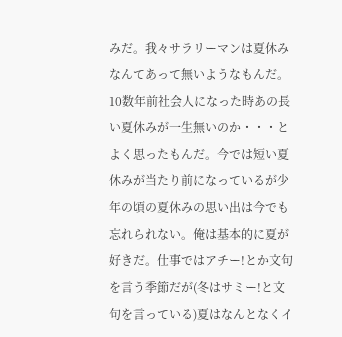みだ。我々サラリーマンは夏休みなんてあって無いようなもんだ。10数年前社会人になった時あの長い夏休みが一生無いのか・・・とよく思ったもんだ。今では短い夏休みが当たり前になっているが少年の頃の夏休みの思い出は今でも忘れられない。俺は基本的に夏が好きだ。仕事ではアチー!とか文句を言う季節だが(冬はサミー!と文句を言っている)夏はなんとなくイ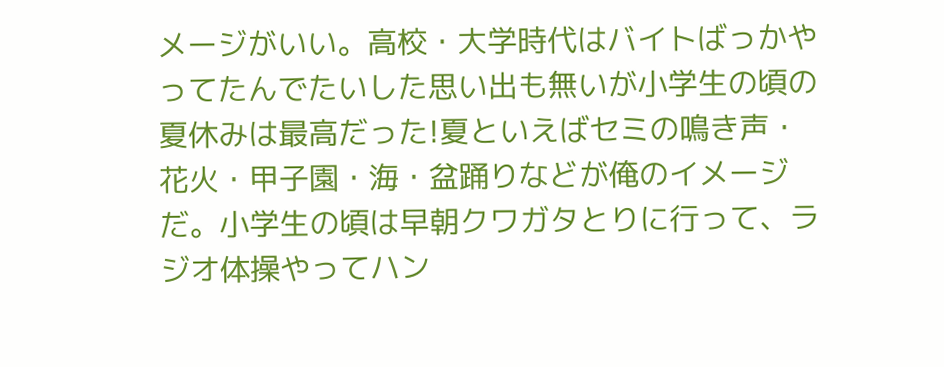メージがいい。高校・大学時代はバイトばっかやってたんでたいした思い出も無いが小学生の頃の夏休みは最高だった!夏といえばセミの鳴き声・花火・甲子園・海・盆踊りなどが俺のイメージだ。小学生の頃は早朝クワガタとりに行って、ラジオ体操やってハン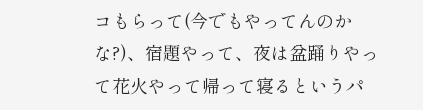コもらって(今でもやってんのかな?)、宿題やって、夜は盆踊りやって花火やって帰って寝るというパ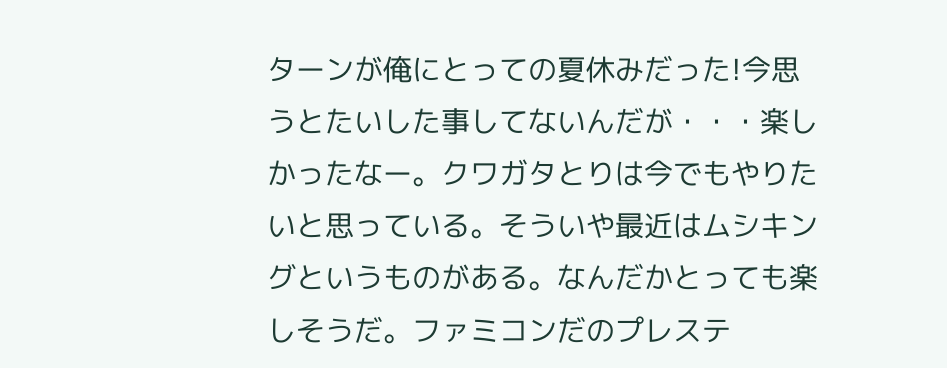ターンが俺にとっての夏休みだった!今思うとたいした事してないんだが・・・楽しかったなー。クワガタとりは今でもやりたいと思っている。そういや最近はムシキングというものがある。なんだかとっても楽しそうだ。ファミコンだのプレステ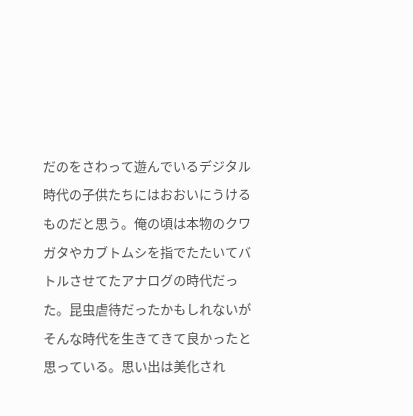だのをさわって遊んでいるデジタル時代の子供たちにはおおいにうけるものだと思う。俺の頃は本物のクワガタやカブトムシを指でたたいてバトルさせてたアナログの時代だった。昆虫虐待だったかもしれないがそんな時代を生きてきて良かったと思っている。思い出は美化され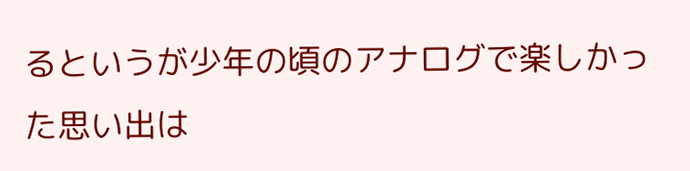るというが少年の頃のアナログで楽しかった思い出は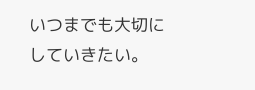いつまでも大切にしていきたい。